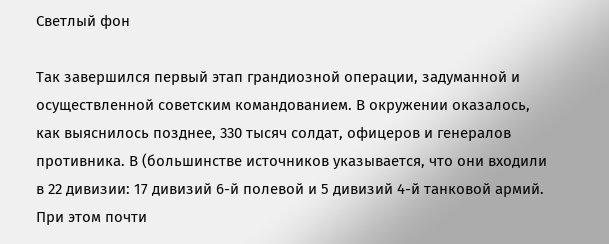Светлый фон

Так завершился первый этап грандиозной операции, задуманной и осуществленной советским командованием. В окружении оказалось, как выяснилось позднее, 330 тысяч солдат, офицеров и генералов противника. В (большинстве источников указывается, что они входили в 22 дивизии: 17 дивизий 6-й полевой и 5 дивизий 4-й танковой армий. При этом почти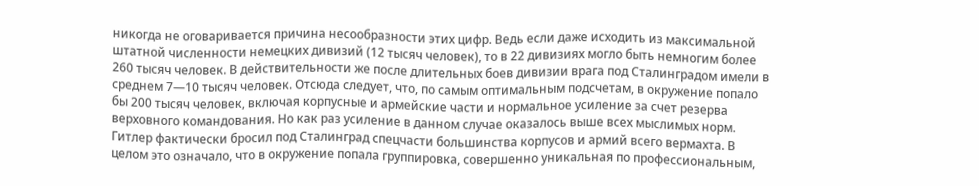никогда не оговаривается причина несообразности этих цифр. Ведь если даже исходить из максимальной штатной численности немецких дивизий (12 тысяч человек), то в 22 дивизиях могло быть немногим более 260 тысяч человек. В действительности же после длительных боев дивизии врага под Сталинградом имели в среднем 7—10 тысяч человек. Отсюда следует, что, по самым оптимальным подсчетам, в окружение попало бы 200 тысяч человек, включая корпусные и армейские части и нормальное усиление за счет резерва верховного командования. Но как раз усиление в данном случае оказалось выше всех мыслимых норм. Гитлер фактически бросил под Сталинград спецчасти большинства корпусов и армий всего вермахта. В целом это означало, что в окружение попала группировка, совершенно уникальная по профессиональным,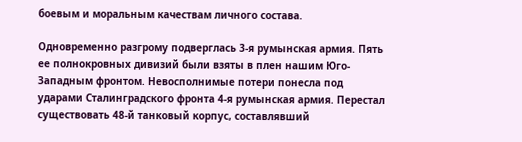боевым и моральным качествам личного состава.

Одновременно разгрому подверглась 3-я румынская армия. Пять ее полнокровных дивизий были взяты в плен нашим Юго-Западным фронтом. Невосполнимые потери понесла под ударами Сталинградского фронта 4-я румынская армия. Перестал существовать 48-й танковый корпус, составлявший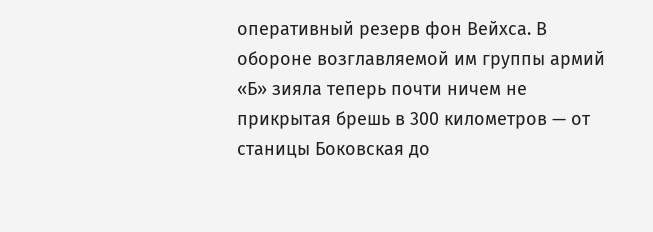оперативный резерв фон Вейхса. В обороне возглавляемой им группы армий «Б» зияла теперь почти ничем не прикрытая брешь в 300 километров — от станицы Боковская до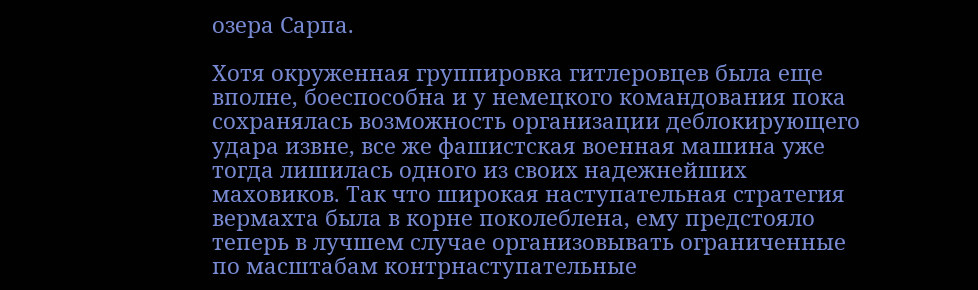озера Сарпа.

Хотя окруженная группировка гитлеровцев была еще вполне, боеспособна и у немецкого командования пока сохранялась возможность организации деблокирующего удара извне, все же фашистская военная машина уже тогда лишилась одного из своих надежнейших маховиков. Так что широкая наступательная стратегия вермахта была в корне поколеблена, ему предстояло теперь в лучшем случае организовывать ограниченные по масштабам контрнаступательные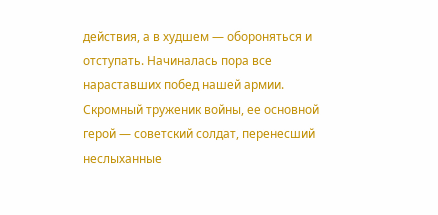действия, а в худшем — обороняться и отступать. Начиналась пора все нараставших побед нашей армии. Скромный труженик войны, ее основной герой — советский солдат, перенесший неслыханные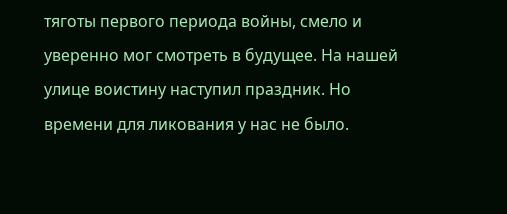тяготы первого периода войны, смело и уверенно мог смотреть в будущее. На нашей улице воистину наступил праздник. Но времени для ликования у нас не было.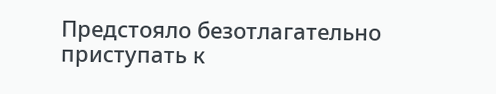Предстояло безотлагательно приступать к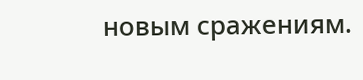новым сражениям.